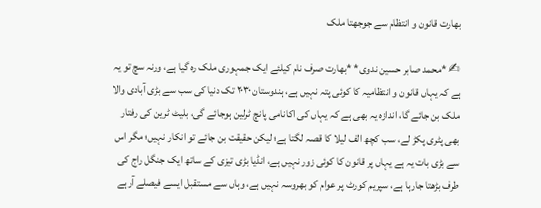بھارت قانون و انتظام سے جوجھتا ملک

✍ *محمد صابر حسین ندوی* *بھارت صرف نام کیلئے ایک جمہوری ملک رہ گیا ہے، ورنہ سچ تو یہ ہے کہ یہاں قانون و انتظامیہ کا کوئی پتہ نہیں ہے، ہندوستان ٢٠٣٠ تک دنیا کی سب سے بڑی آبادی والا ملک بن جائے گا، اندازہ یہ بھی ہے کہ یہاں کی اکانامی پانچ ٹرلین ہوجائے گی، بلیٹ ٹرین کی رفتار بھی پٹری پکڑ لے، سب کچھ الف لیلا کا قصہ لگتا ہے؛ لیکن حقیقت بن جائے تو انکار نہیں؛ مگر اس سے بڑی بات یہ ہے یہاں پر قانون کا کوئی زور نہیں ہے، انڈیا بڑی تیزی کے ساتھ ایک جنگل راج کی طرف بڑھتا جارہا ہے، سپریم کورٹ پر عوام کو بھروسہ نہیں ہے، وہاں سے مستقبل ایسے فیصلے آرہے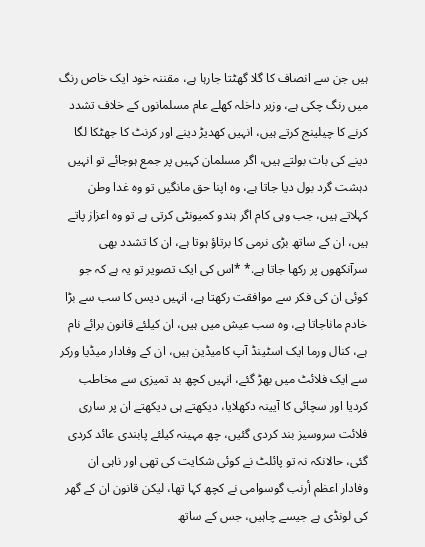ہیں جن سے انصاف کا گلا گھٹتا جارہا ہے، مقننہ خود ایک خاص رنگ میں رنگ چکی ہے، وزیر داخلہ کھلے عام مسلمانوں کے خلاف تشدد کرنے کا چیلینج کرتے ہیں، انہیں کھدیڑ دینے اور کرنٹ کا جھٹکا لگا دینے کی بات بولتے ہیں، اگر مسلمان کہیں پر جمع ہوجائے تو انہیں دہشت گرد بول دیا جاتا ہے، وہ اپنا حق مانگیں تو وہ غدا وطن کہلاتے ہیں، جب وہی کام اگر ہندو کمیونٹی کرتی ہے تو وہ اعزاز پاتے ہیں، ان کے ساتھ بڑی نرمی کا برتاؤ ہوتا ہے، ان کا تشدد بھی سرآنکھوں پر رکھا جاتا ہے.* *اس کی ایک تصویر تو یہ ہے کہ جو کوئی ان کی فکر سے موافقت رکھتا ہے، انہیں دیس کا سب سے بڑا خادم ماناجاتا ہے، وہ سب عیش میں ہیں، ان کیلئے قانون برائے نام ہے، کنال ورما ایک اسٹینڈ آپ کامیڈین ہیں، ان کے وفادار میڈیا ورکر سے ایک فلائٹ میں بھڑ گئے، انہیں کچھ بد تمیزی سے مخاطب کردیا اور سچائی کا آیینہ دکھلایا، دیکھتے ہی دیکھتے ان پر ساری فلائت سروسیز بند کردی گئیں، چھ مہینہ کیلئے پابندی عائد کردی گئی، حالانکہ نہ تو پائلٹ نے کوئی شکایت کی تھی اور ناہی ان وفادار اعظم أرنب گوسوامی نے کچھ کہا تھا، لیکن قانون ان کے گھر کی لونڈی ہے جیسے چاہیں، جس کے ساتھ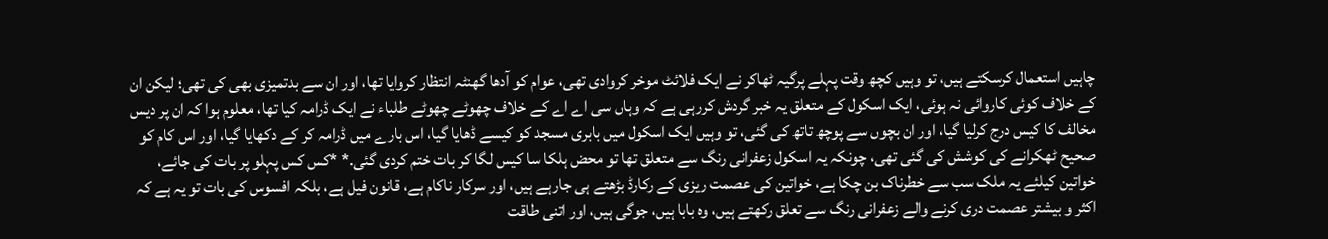چاہیں استعمال کرسکتے ہیں، تو وہیں کچھ وقت پہلے پرگیہ ٹھاکر نے ایک فلائٹ موخر کروادی تھی، عوام کو آدھا گھنٹہ انتظار کروایا تھا، اور ان سے بدتمیزی بھی کی تھی؛ لیکن ان کے خلاف کوئی کاروائی نہ ہوئی، ایک اسکول کے متعلق یہ خبر گردش کررہی ہے کہ وہاں سی اے اے کے خلاف چھوٹے چھوٹے طلباء نے ایک ڈرامہ کیا تھا، معلوم ہوا کہ ان پر دیس مخالف کا کیس درج کرلیا گیا، اور ان بچوں سے پوچھ تاتھ کی گئی، تو وہیں ایک اسکول میں بابری مسجد کو کیسے ڈھایا گیا، اس بارے میں ڈرامہ کر کے دکھایا گیا، اور اس کام کو صحیح ٹھکرانے کی کوشش کی گئی تھی، چونکہ یہ اسکول زعفرانی رنگ سے متعلق تھا تو محض ہلکا سا کیس لگا کر بات ختم کردی گئی.* *کس کس پہلو پر بات کی جائے، خواتین کیلئے یہ ملک سب سے خطرناک بن چکا ہے، خواتین کی عصمت ریزی کے رکارڈ بڑھتے ہی جارہے ہیں، اور سرکار ناکام ہے، قانون فیل ہے، بلکہ افسوس کی بات تو یہ ہے کہ اکثر و بیشتر عصمت دری کرنے والے زعفرانی رنگ سے تعلق رکھتے ہیں، وہ بابا ہیں، جوگی ہیں، اور اتنی طاقت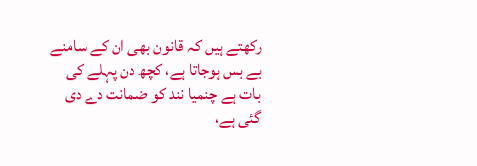رکھتے ہیں کہ قانون بھی ان کے سامنے بے بس ہوجاتا ہے، کچھ دن پہلے کی بات ہے چنمیا نند کو ضمانت دے دی گئی ہے،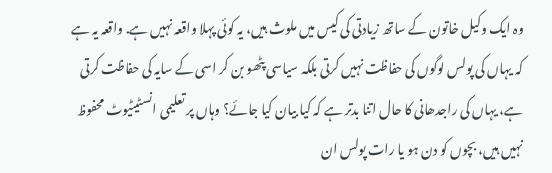وہ ایک وکیل خاتون کے ساتھ زیادتی کی کیس میں ملوث ہیں، یہ کوئی پہلا واقعہ نہیں ہے. واقعہ یہ ہے کہ یہاں کی پولس لوگوں کی حفاظت نہیں کرتی بلکہ سیاسی پٹھو بن کر اسی کے سایہ کی حفاظت کرتی ہے، یہاں کی راجدھانی کا حال اتنا بدتر ہے کہ کیا بیان کیا جائے؟ وہاں پر تعلیمی انسٹیٹیوٹ محفوظ نہیں ہیں، بچوں کو دن ہو یا رات پولس ان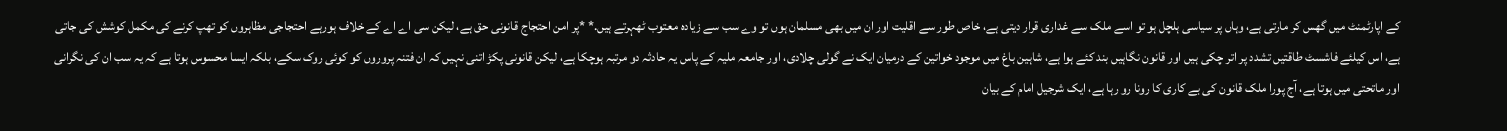کے اپارٹمنٹ میں گھس کر مارتی ہے، وہاں پر سیاسی ہلچل ہو تو اسے ملک سے غداری قرار دیتی ہے، خاص طور سے اقلیت اور ان میں بھی مسلمان ہوں تو وے سب سے زیادہ معتوب ٹھہرتے ہیں.* *پر امن احتجاج قانونی حق ہے، لیکن سی اے اے کے خلاف ہورہے احتجاجی مظاہروں کو تھپ کرنے کی مکمل کوشش کی جاتی ہے، اس کیلئے فاشسٹ طاقتیں تشدد پر اتر چکی ہیں اور قانون نگاہیں بند کئے ہوا ہے، شاہین باغ میں موجود خواتین کے درمیان ایک نے گولی چلادی، اور جامعہ ملیہ کے پاس یہ حادثہ دو مرتبہ ہوچکا ہے، لیکن قانونی پکڑ اتنی نہیں کہ ان فتنہ پروروں کو کوئی روک سکے، بلکہ ایسا محسوس ہوتا ہے کہ یہ سب ان کی نگرانی اور ماتحتی میں ہوتا ہے، آج پورا ملک قانون کی بے کاری کا رونا رو رہا ہے، ایک شرجیل امام کے بیان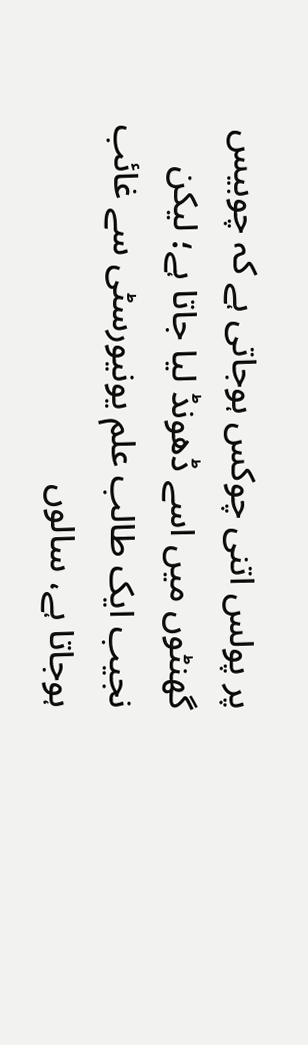پر پولس اتنی چوکس ہوجاتی ہے کہ چوبیس گھنٹوں میں اسے ڈھونڈ لیا جاتا ہے؛ لیکن نجیب ایک طالب علم یونیورسٹی سے غائب ہوجاتا ہے، سالوں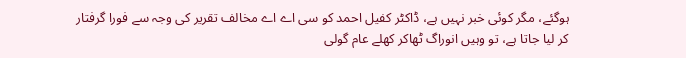ہوگئے، مگر کوئی خبر نہیں ہے، ڈاکٹر کفیل احمد کو سی اے اے مخالف تقریر کی وجہ سے فورا گرفتار کر لیا جاتا ہے، تو وہیں انوراگ ٹھاکر کھلے عام گولی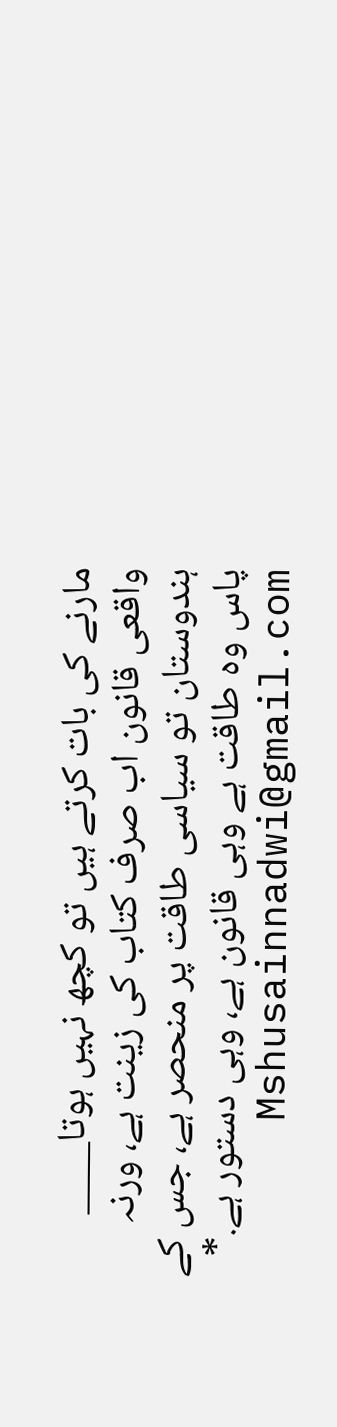مارنے کی بات کرتے ہیں تو کچھ نہیں ہوتا____ واقعی قانون اب صرف کتاب کی زینت ہے، ورنہ ہندوستان تو سیاسی طاقت پر منحصر ہے، جس کے پاس وہ طاقت ہے وہی قانون ہے، وہی دستور ہے.* Mshusainnadwi@gmail.com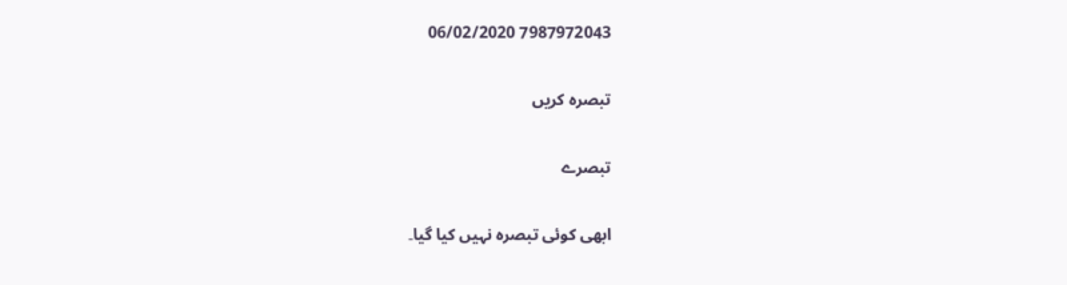7987972043 06/02/2020

تبصرہ کریں

تبصرے

ابھی کوئی تبصرہ نہیں کیا گیا۔